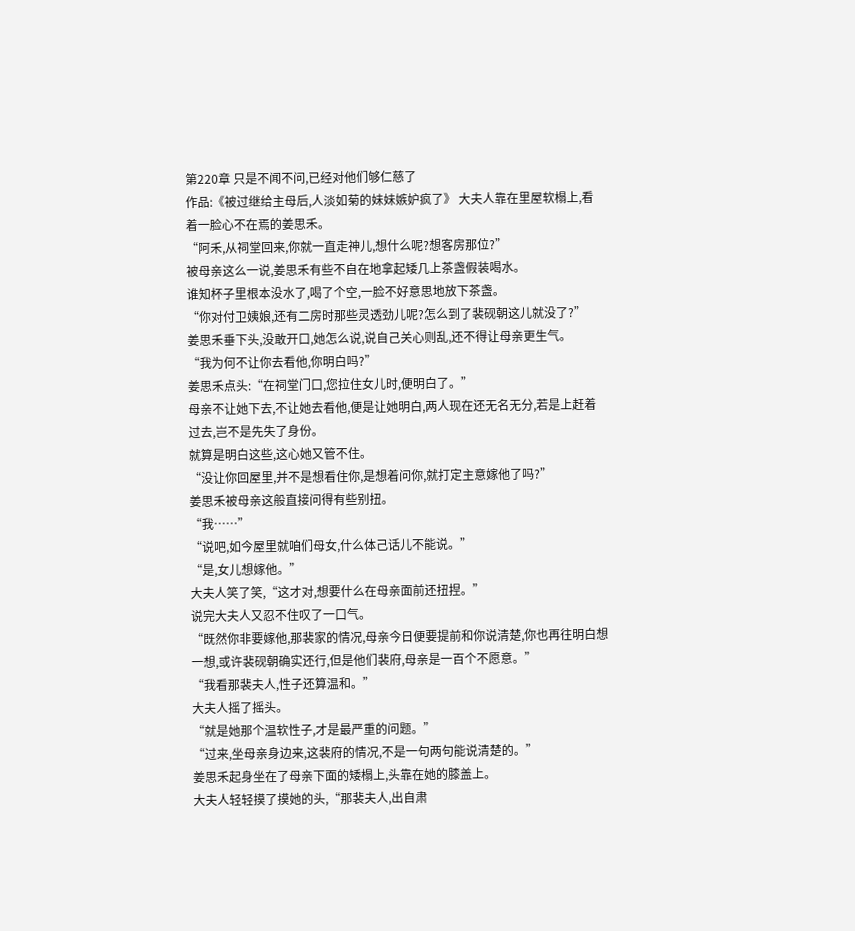第220章 只是不闻不问,已经对他们够仁慈了
作品:《被过继给主母后,人淡如菊的妹妹嫉妒疯了》 大夫人靠在里屋软榻上,看着一脸心不在焉的姜思禾。
“阿禾,从祠堂回来,你就一直走神儿,想什么呢?想客房那位?”
被母亲这么一说,姜思禾有些不自在地拿起矮几上茶盏假装喝水。
谁知杯子里根本没水了,喝了个空,一脸不好意思地放下茶盏。
“你对付卫姨娘,还有二房时那些灵透劲儿呢?怎么到了裴砚朝这儿就没了?”
姜思禾垂下头,没敢开口,她怎么说,说自己关心则乱,还不得让母亲更生气。
“我为何不让你去看他,你明白吗?”
姜思禾点头:“在祠堂门口,您拉住女儿时,便明白了。”
母亲不让她下去,不让她去看他,便是让她明白,两人现在还无名无分,若是上赶着过去,岂不是先失了身份。
就算是明白这些,这心她又管不住。
“没让你回屋里,并不是想看住你,是想着问你,就打定主意嫁他了吗?”
姜思禾被母亲这般直接问得有些别扭。
“我……”
“说吧,如今屋里就咱们母女,什么体己话儿不能说。”
“是,女儿想嫁他。”
大夫人笑了笑,“这才对,想要什么在母亲面前还扭捏。”
说完大夫人又忍不住叹了一口气。
“既然你非要嫁他,那裴家的情况,母亲今日便要提前和你说清楚,你也再往明白想一想,或许裴砚朝确实还行,但是他们裴府,母亲是一百个不愿意。”
“我看那裴夫人,性子还算温和。”
大夫人摇了摇头。
“就是她那个温软性子,才是最严重的问题。”
“过来,坐母亲身边来,这裴府的情况,不是一句两句能说清楚的。”
姜思禾起身坐在了母亲下面的矮榻上,头靠在她的膝盖上。
大夫人轻轻摸了摸她的头,“那裴夫人,出自肃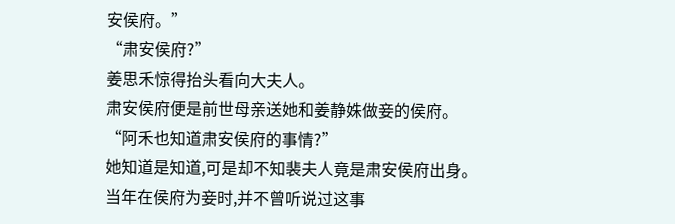安侯府。”
“肃安侯府?”
姜思禾惊得抬头看向大夫人。
肃安侯府便是前世母亲送她和姜静姝做妾的侯府。
“阿禾也知道肃安侯府的事情?”
她知道是知道,可是却不知裴夫人竟是肃安侯府出身。
当年在侯府为妾时,并不曾听说过这事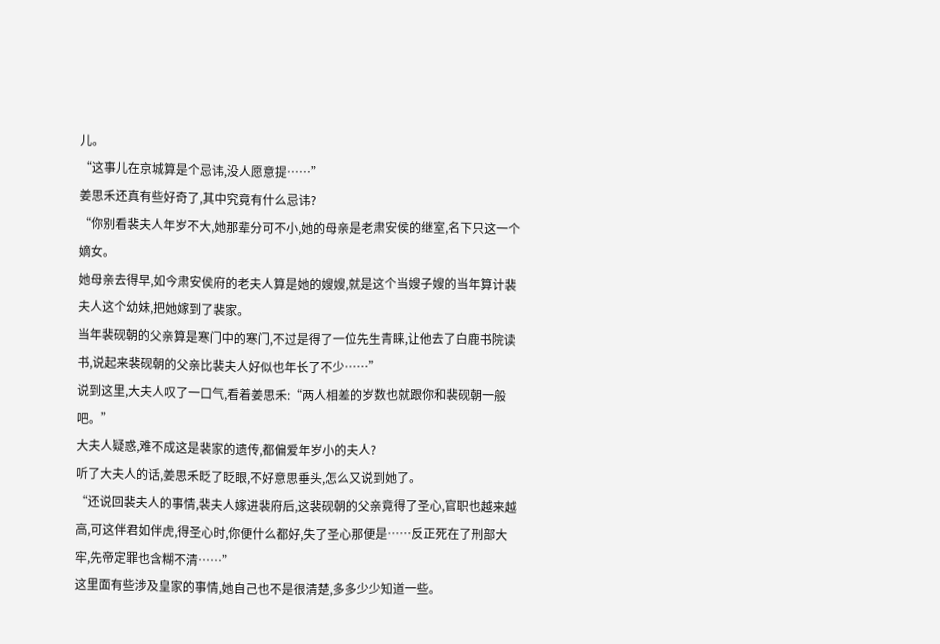儿。
“这事儿在京城算是个忌讳,没人愿意提……”
姜思禾还真有些好奇了,其中究竟有什么忌讳?
“你别看裴夫人年岁不大,她那辈分可不小,她的母亲是老肃安侯的继室,名下只这一个嫡女。
她母亲去得早,如今肃安侯府的老夫人算是她的嫂嫂,就是这个当嫂子嫂的当年算计裴夫人这个幼妹,把她嫁到了裴家。
当年裴砚朝的父亲算是寒门中的寒门,不过是得了一位先生青睐,让他去了白鹿书院读书,说起来裴砚朝的父亲比裴夫人好似也年长了不少……”
说到这里,大夫人叹了一口气,看着姜思禾:“两人相差的岁数也就跟你和裴砚朝一般吧。”
大夫人疑惑,难不成这是裴家的遗传,都偏爱年岁小的夫人?
听了大夫人的话,姜思禾眨了眨眼,不好意思垂头,怎么又说到她了。
“还说回裴夫人的事情,裴夫人嫁进裴府后,这裴砚朝的父亲竟得了圣心,官职也越来越高,可这伴君如伴虎,得圣心时,你便什么都好,失了圣心那便是……反正死在了刑部大牢,先帝定罪也含糊不清……”
这里面有些涉及皇家的事情,她自己也不是很清楚,多多少少知道一些。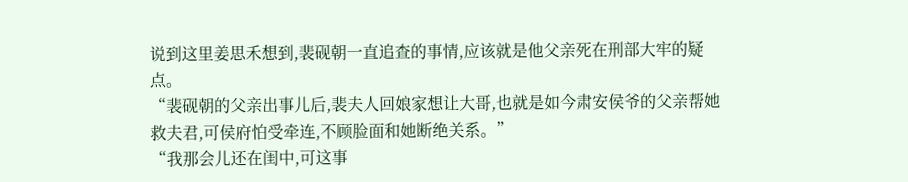说到这里姜思禾想到,裴砚朝一直追查的事情,应该就是他父亲死在刑部大牢的疑点。
“裴砚朝的父亲出事儿后,裴夫人回娘家想让大哥,也就是如今肃安侯爷的父亲帮她救夫君,可侯府怕受牵连,不顾脸面和她断绝关系。”
“我那会儿还在闺中,可这事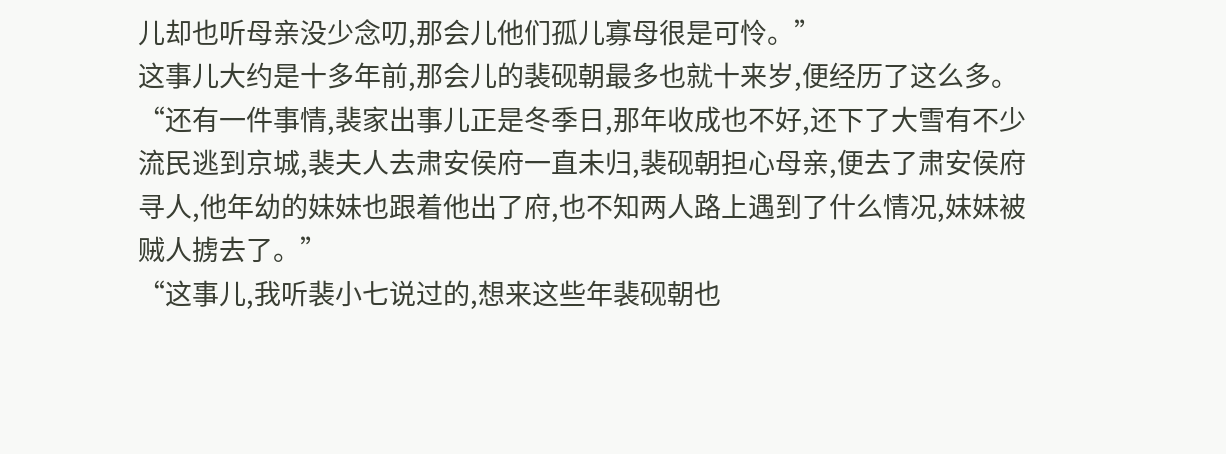儿却也听母亲没少念叨,那会儿他们孤儿寡母很是可怜。”
这事儿大约是十多年前,那会儿的裴砚朝最多也就十来岁,便经历了这么多。
“还有一件事情,裴家出事儿正是冬季日,那年收成也不好,还下了大雪有不少流民逃到京城,裴夫人去肃安侯府一直未归,裴砚朝担心母亲,便去了肃安侯府寻人,他年幼的妹妹也跟着他出了府,也不知两人路上遇到了什么情况,妹妹被贼人掳去了。”
“这事儿,我听裴小七说过的,想来这些年裴砚朝也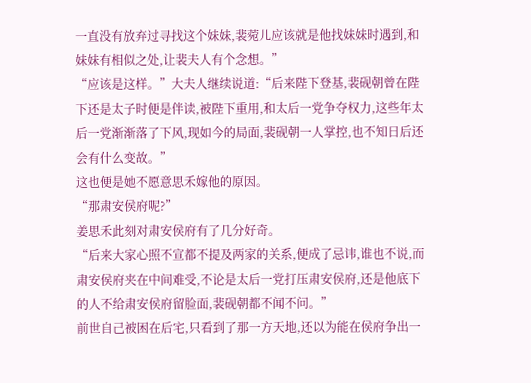一直没有放弃过寻找这个妹妹,裴菀儿应该就是他找妹妹时遇到,和妹妹有相似之处,让裴夫人有个念想。”
“应该是这样。”大夫人继续说道:“后来陛下登基,裴砚朝曾在陛下还是太子时便是伴读,被陛下重用,和太后一党争夺权力,这些年太后一党渐渐落了下风,现如今的局面,裴砚朝一人掌控,也不知日后还会有什么变故。”
这也便是她不愿意思禾嫁他的原因。
“那肃安侯府呢?”
姜思禾此刻对肃安侯府有了几分好奇。
“后来大家心照不宣都不提及两家的关系,便成了忌讳,谁也不说,而肃安侯府夹在中间难受,不论是太后一党打压肃安侯府,还是他底下的人不给肃安侯府留脸面,裴砚朝都不闻不问。”
前世自己被困在后宅,只看到了那一方天地,还以为能在侯府争出一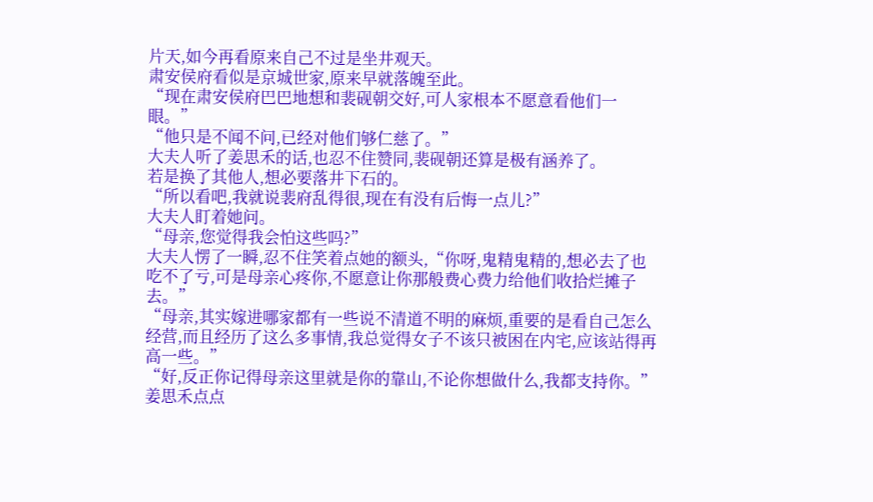片天,如今再看原来自己不过是坐井观天。
肃安侯府看似是京城世家,原来早就落魄至此。
“现在肃安侯府巴巴地想和裴砚朝交好,可人家根本不愿意看他们一眼。”
“他只是不闻不问,已经对他们够仁慈了。”
大夫人听了姜思禾的话,也忍不住赞同,裴砚朝还算是极有涵养了。
若是换了其他人,想必要落井下石的。
“所以看吧,我就说裴府乱得很,现在有没有后悔一点儿?”
大夫人盯着她问。
“母亲,您觉得我会怕这些吗?”
大夫人愣了一瞬,忍不住笑着点她的额头,“你呀,鬼精鬼精的,想必去了也吃不了亏,可是母亲心疼你,不愿意让你那般费心费力给他们收拾烂摊子去。”
“母亲,其实嫁进哪家都有一些说不清道不明的麻烦,重要的是看自己怎么经营,而且经历了这么多事情,我总觉得女子不该只被困在内宅,应该站得再高一些。”
“好,反正你记得母亲这里就是你的靠山,不论你想做什么,我都支持你。”
姜思禾点点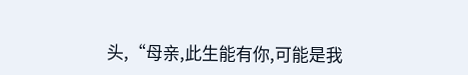头,“母亲,此生能有你,可能是我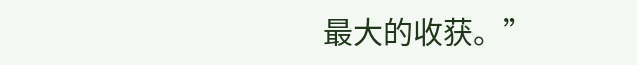最大的收获。”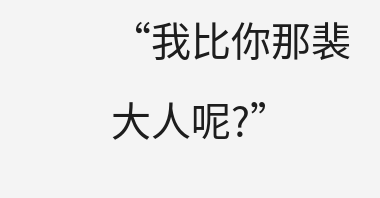“我比你那裴大人呢?”